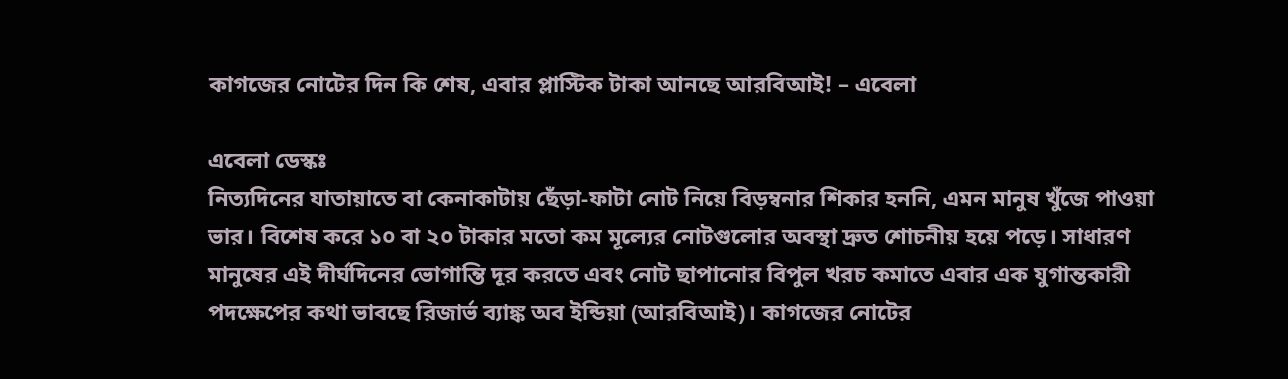কাগজের নোটের দিন কি শেষ, এবার প্লাস্টিক টাকা আনছে আরবিআই! – এবেলা

এবেলা ডেস্কঃ
নিত্যদিনের যাতায়াতে বা কেনাকাটায় ছেঁড়া-ফাটা নোট নিয়ে বিড়ম্বনার শিকার হননি, এমন মানুষ খুঁজে পাওয়া ভার। বিশেষ করে ১০ বা ২০ টাকার মতো কম মূল্যের নোটগুলোর অবস্থা দ্রুত শোচনীয় হয়ে পড়ে। সাধারণ মানুষের এই দীর্ঘদিনের ভোগান্তি দূর করতে এবং নোট ছাপানোর বিপুল খরচ কমাতে এবার এক যুগান্তকারী পদক্ষেপের কথা ভাবছে রিজার্ভ ব্যাঙ্ক অব ইন্ডিয়া (আরবিআই)। কাগজের নোটের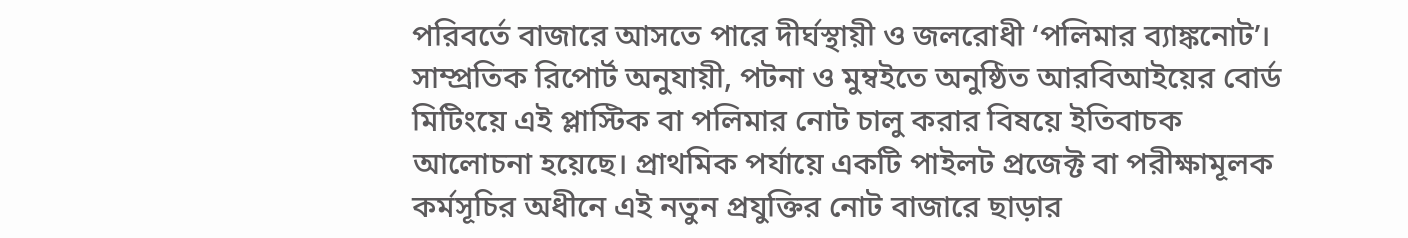পরিবর্তে বাজারে আসতে পারে দীর্ঘস্থায়ী ও জলরোধী ‘পলিমার ব্যাঙ্কনোট’।
সাম্প্রতিক রিপোর্ট অনুযায়ী, পটনা ও মুম্বইতে অনুষ্ঠিত আরবিআইয়ের বোর্ড মিটিংয়ে এই প্লাস্টিক বা পলিমার নোট চালু করার বিষয়ে ইতিবাচক আলোচনা হয়েছে। প্রাথমিক পর্যায়ে একটি পাইলট প্রজেক্ট বা পরীক্ষামূলক কর্মসূচির অধীনে এই নতুন প্রযুক্তির নোট বাজারে ছাড়ার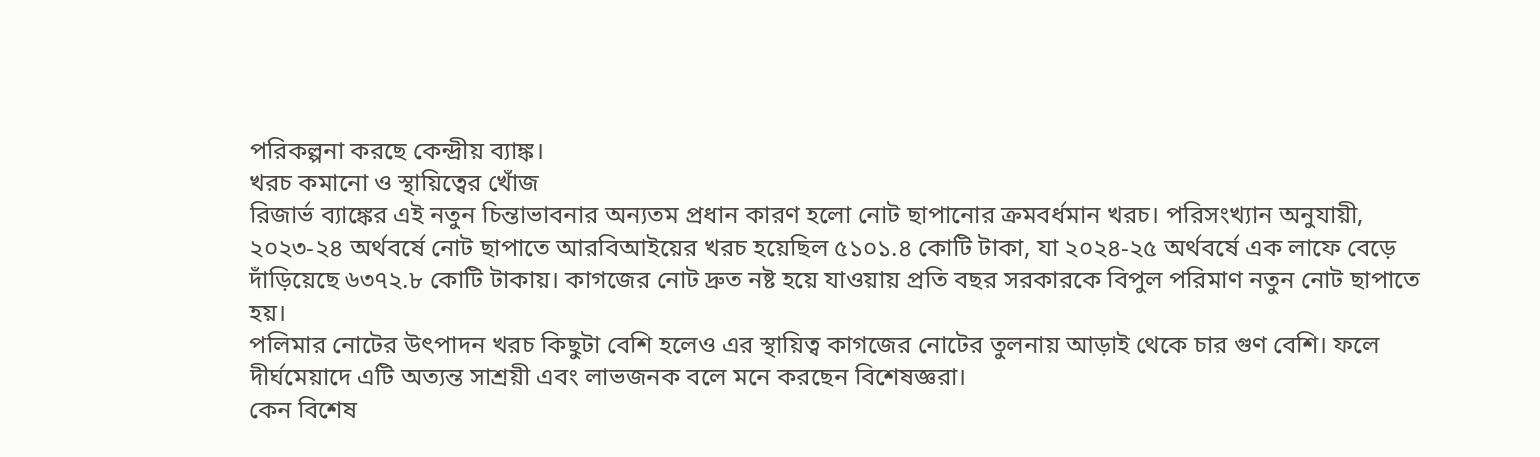পরিকল্পনা করছে কেন্দ্রীয় ব্যাঙ্ক।
খরচ কমানো ও স্থায়িত্বের খোঁজ
রিজার্ভ ব্যাঙ্কের এই নতুন চিন্তাভাবনার অন্যতম প্রধান কারণ হলো নোট ছাপানোর ক্রমবর্ধমান খরচ। পরিসংখ্যান অনুযায়ী, ২০২৩-২৪ অর্থবর্ষে নোট ছাপাতে আরবিআইয়ের খরচ হয়েছিল ৫১০১.৪ কোটি টাকা, যা ২০২৪-২৫ অর্থবর্ষে এক লাফে বেড়ে দাঁড়িয়েছে ৬৩৭২.৮ কোটি টাকায়। কাগজের নোট দ্রুত নষ্ট হয়ে যাওয়ায় প্রতি বছর সরকারকে বিপুল পরিমাণ নতুন নোট ছাপাতে হয়।
পলিমার নোটের উৎপাদন খরচ কিছুটা বেশি হলেও এর স্থায়িত্ব কাগজের নোটের তুলনায় আড়াই থেকে চার গুণ বেশি। ফলে দীর্ঘমেয়াদে এটি অত্যন্ত সাশ্রয়ী এবং লাভজনক বলে মনে করছেন বিশেষজ্ঞরা।
কেন বিশেষ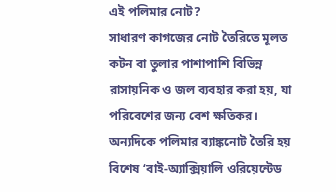এই পলিমার নোট?
সাধারণ কাগজের নোট তৈরিতে মূলত কটন বা তুলার পাশাপাশি বিভিন্ন রাসায়নিক ও জল ব্যবহার করা হয়, যা পরিবেশের জন্য বেশ ক্ষতিকর। অন্যদিকে পলিমার ব্যাঙ্কনোট তৈরি হয় বিশেষ ‘বাই-অ্যাক্সিয়ালি ওরিয়েন্টেড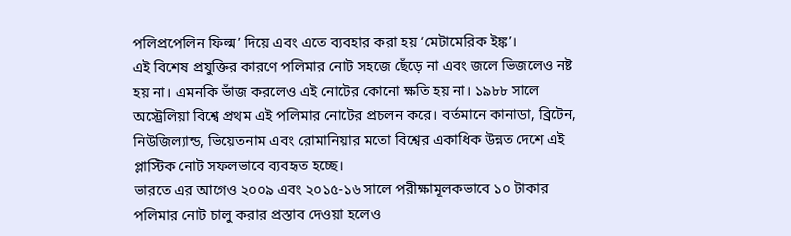পলিপ্রপেলিন ফিল্ম’ দিয়ে এবং এতে ব্যবহার করা হয় ‘মেটামেরিক ইঙ্ক’।
এই বিশেষ প্রযুক্তির কারণে পলিমার নোট সহজে ছেঁড়ে না এবং জলে ভিজলেও নষ্ট হয় না। এমনকি ভাঁজ করলেও এই নোটের কোনো ক্ষতি হয় না। ১৯৮৮ সালে অস্ট্রেলিয়া বিশ্বে প্রথম এই পলিমার নোটের প্রচলন করে। বর্তমানে কানাডা, ব্রিটেন, নিউজিল্যান্ড, ভিয়েতনাম এবং রোমানিয়ার মতো বিশ্বের একাধিক উন্নত দেশে এই প্লাস্টিক নোট সফলভাবে ব্যবহৃত হচ্ছে।
ভারতে এর আগেও ২০০৯ এবং ২০১৫-১৬ সালে পরীক্ষামূলকভাবে ১০ টাকার পলিমার নোট চালু করার প্রস্তাব দেওয়া হলেও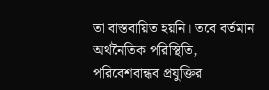তা বাস্তবায়িত হয়নি। তবে বর্তমান অর্থনৈতিক পরিস্থিতি, পরিবেশবান্ধব প্রযুক্তির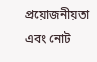প্রয়োজনীয়তা এবং নোট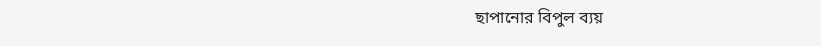ছাপানোর বিপুল ব্যয়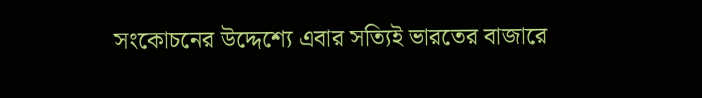সংকোচনের উদ্দেশ্যে এবার সত্যিই ভারতের বাজারে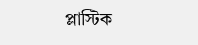প্লাস্টিক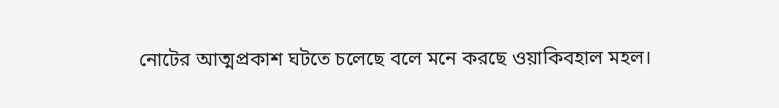নোটের আত্মপ্রকাশ ঘটতে চলেছে বলে মনে করছে ওয়াকিবহাল মহল।